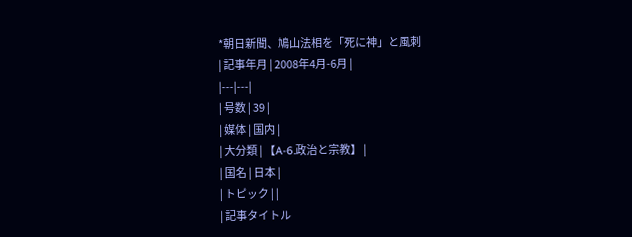*朝日新聞、鳩山法相を「死に神」と風刺
| 記事年月 | 2008年4月-6月 |
|---|---|
| 号数 | 39 |
| 媒体 | 国内 |
| 大分類 | 【A-6.政治と宗教】 |
| 国名 | 日本 |
| トピック | |
| 記事タイトル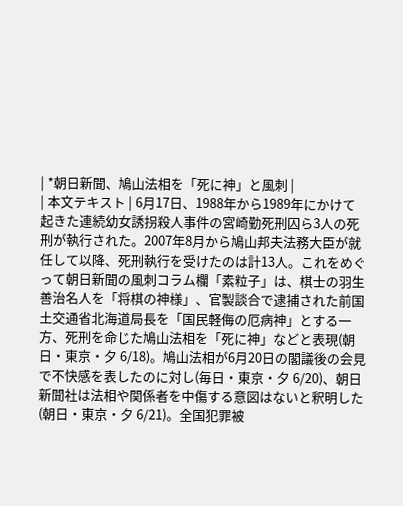| *朝日新聞、鳩山法相を「死に神」と風刺 |
| 本文テキスト | 6月17日、1988年から1989年にかけて起きた連続幼女誘拐殺人事件の宮崎勤死刑囚ら3人の死刑が執行された。2007年8月から鳩山邦夫法務大臣が就任して以降、死刑執行を受けたのは計13人。これをめぐって朝日新聞の風刺コラム欄「素粒子」は、棋士の羽生善治名人を「将棋の神様」、官製談合で逮捕された前国土交通省北海道局長を「国民軽侮の厄病神」とする一方、死刑を命じた鳩山法相を「死に神」などと表現(朝日・東京・夕 6/18)。鳩山法相が6月20日の閣議後の会見で不快感を表したのに対し(毎日・東京・夕 6/20)、朝日新聞社は法相や関係者を中傷する意図はないと釈明した(朝日・東京・夕 6/21)。全国犯罪被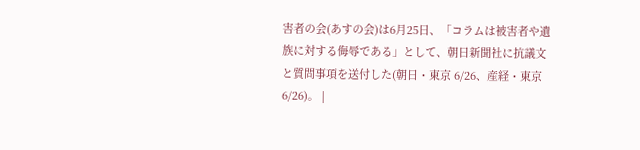害者の会(あすの会)は6月25日、「コラムは被害者や遺族に対する侮辱である」として、朝日新聞社に抗議文と質問事項を送付した(朝日・東京 6/26、産経・東京 6/26)。 |